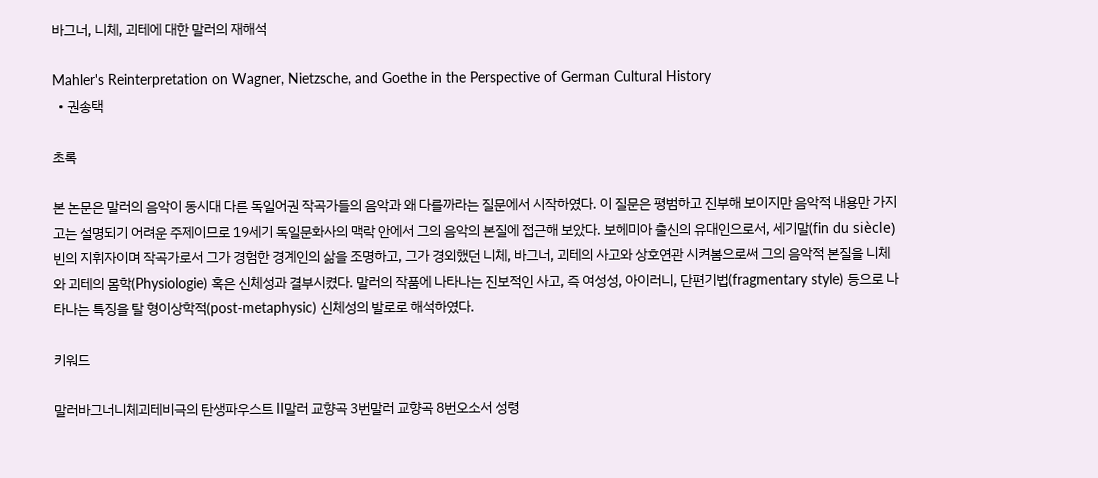바그너, 니체, 괴테에 대한 말러의 재해석

Mahler's Reinterpretation on Wagner, Nietzsche, and Goethe in the Perspective of German Cultural History
  • 권송택

초록

본 논문은 말러의 음악이 동시대 다른 독일어권 작곡가들의 음악과 왜 다를까라는 질문에서 시작하였다. 이 질문은 평범하고 진부해 보이지만 음악적 내용만 가지고는 설명되기 어려운 주제이므로 19세기 독일문화사의 맥락 안에서 그의 음악의 본질에 접근해 보았다. 보헤미아 출신의 유대인으로서, 세기말(fin du siècle) 빈의 지휘자이며 작곡가로서 그가 경험한 경계인의 삶을 조명하고, 그가 경외했던 니체, 바그너, 괴테의 사고와 상호연관 시켜봄으로써 그의 음악적 본질을 니체와 괴테의 몸학(Physiologie) 혹은 신체성과 결부시켰다. 말러의 작품에 나타나는 진보적인 사고, 즉 여성성, 아이러니, 단편기법(fragmentary style) 등으로 나타나는 특징을 탈 형이상학적(post-metaphysic) 신체성의 발로로 해석하였다.

키워드

말러바그너니체괴테비극의 탄생파우스트 II말러 교향곡 3번말러 교향곡 8번오소서 성령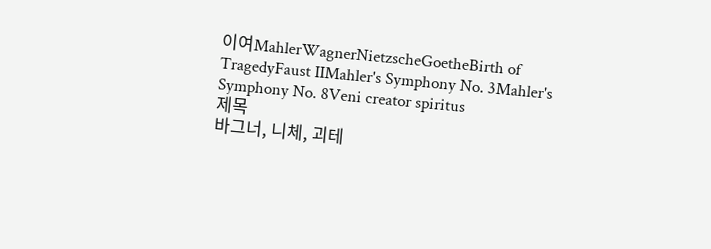이여MahlerWagnerNietzscheGoetheBirth of TragedyFaust IIMahler's Symphony No. 3Mahler's Symphony No. 8Veni creator spiritus
제목
바그너, 니체, 괴테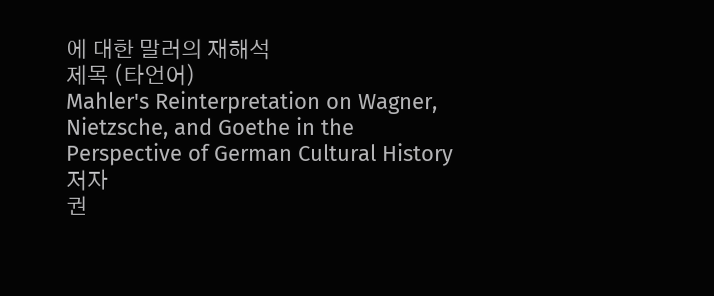에 대한 말러의 재해석
제목 (타언어)
Mahler's Reinterpretation on Wagner, Nietzsche, and Goethe in the Perspective of German Cultural History
저자
권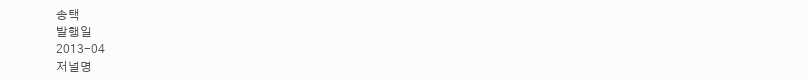송택
발행일
2013-04
저널명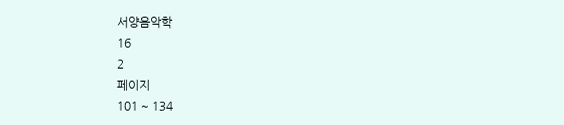서양음악학
16
2
페이지
101 ~ 134